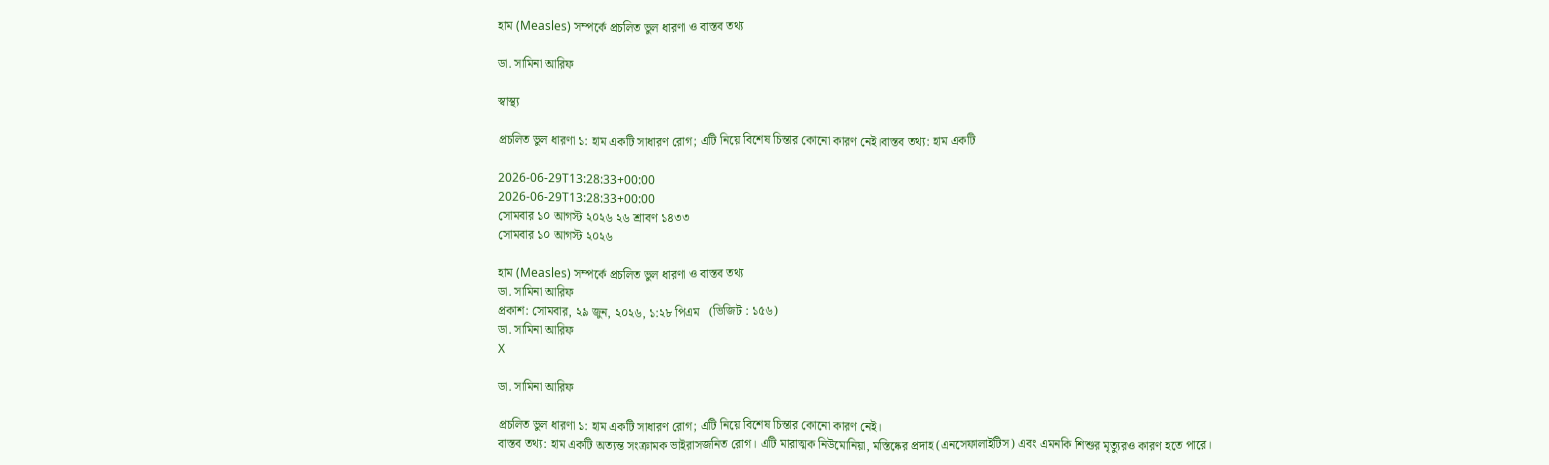হাম (Measles) সম্পর্কে প্রচলিত ভুল ধারণা ও বাস্তব তথ্য

ডা. সামিনা আরিফ

স্বাস্থ্য

প্রচলিত ভুল ধারণা ১: হাম একটি সাধারণ রোগ; এটি নিয়ে বিশেষ চিন্তার কোনো কারণ নেই।বাস্তব তথ্য: হাম একটি

2026-06-29T13:28:33+00:00
2026-06-29T13:28:33+00:00
সোমবার ১০ আগস্ট ২০২৬ ২৬ শ্রাবণ ১৪৩৩
সোমবার ১০ আগস্ট ২০২৬

হাম (Measles) সম্পর্কে প্রচলিত ভুল ধারণা ও বাস্তব তথ্য
ডা. সামিনা আরিফ
প্রকাশ: সোমবার, ২৯ জুন, ২০২৬, ১:২৮ পিএম   (ভিজিট : ১৫৬)
ডা. সামিনা আরিফ
X

ডা. সামিনা আরিফ

প্রচলিত ভুল ধারণা ১: হাম একটি সাধারণ রোগ; এটি নিয়ে বিশেষ চিন্তার কোনো কারণ নেই।
বাস্তব তথ্য: হাম একটি অত্যন্ত সংক্রামক ভাইরাসজনিত রোগ। এটি মারাত্মক নিউমোনিয়া, মস্তিষ্কের প্রদাহ (এনসেফালাইটিস) এবং এমনকি শিশুর মৃত্যুরও কারণ হতে পারে।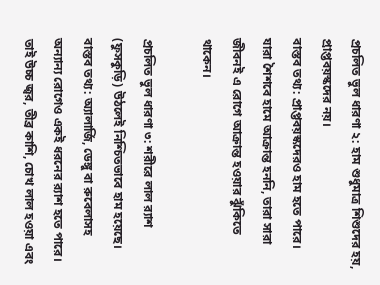প্রচলিত ভুল ধারণা ২: হাম শুধুমাত্র শিশুদের হয়, প্রাপ্তবয়স্কদের নয়।
বাস্তব তথ্য: প্রাপ্তবয়স্কদেরও হাম হতে পারে। যারা শৈশবে হামে আক্রান্ত হননি, তারা সারা জীবনই এ রোগে আক্রান্ত হওয়ার ঝুঁকিতে থাকেন।

প্রচলিত ভুল ধারণা ৩: শরীরে লাল র‍্যাশ (ফুসকুড়ি) উঠলেই নিশ্চিতভাবে হাম হয়েছে।
বাস্তব তথ্য: অ্যালার্জি, ডেঙ্গু বা রুবেলাসহ অন্যান্য রোগেও একই ধরনের র‍্যাশ হতে পারে। তাই উচ্চ জ্বর, তীব্র কাশি, চোখ লাল হওয়া এবং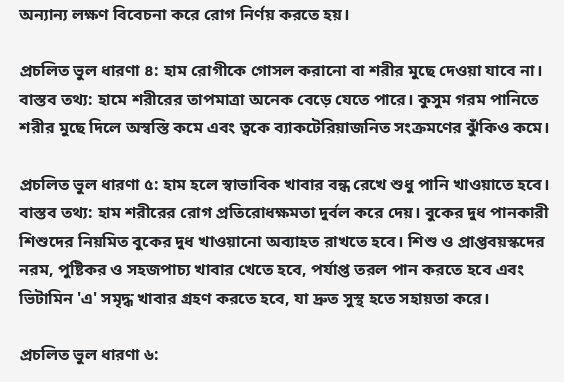অন্যান্য লক্ষণ বিবেচনা করে রোগ নির্ণয় করতে হয়।

প্রচলিত ভুল ধারণা ৪: হাম রোগীকে গোসল করানো বা শরীর মুছে দেওয়া যাবে না।
বাস্তব তথ্য: হামে শরীরের তাপমাত্রা অনেক বেড়ে যেতে পারে। কুসুম গরম পানিতে শরীর মুছে দিলে অস্বস্তি কমে এবং ত্বকে ব্যাকটেরিয়াজনিত সংক্রমণের ঝুঁকিও কমে।

প্রচলিত ভুল ধারণা ৫: হাম হলে স্বাভাবিক খাবার বন্ধ রেখে শুধু পানি খাওয়াতে হবে।
বাস্তব তথ্য: হাম শরীরের রোগ প্রতিরোধক্ষমতা দুর্বল করে দেয়। বুকের দুধ পানকারী শিশুদের নিয়মিত বুকের দুধ খাওয়ানো অব্যাহত রাখতে হবে। শিশু ও প্রাপ্তবয়স্কদের নরম, পুষ্টিকর ও সহজপাচ্য খাবার খেতে হবে, পর্যাপ্ত তরল পান করতে হবে এবং ভিটামিন 'এ' সমৃদ্ধ খাবার গ্রহণ করতে হবে, যা দ্রুত সুস্থ হতে সহায়তা করে।

প্রচলিত ভুল ধারণা ৬: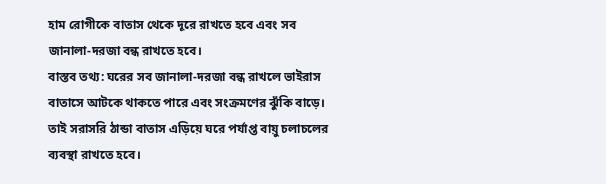হাম রোগীকে বাতাস থেকে দূরে রাখতে হবে এবং সব জানালা-দরজা বন্ধ রাখতে হবে।
বাস্তব তথ্য: ঘরের সব জানালা-দরজা বন্ধ রাখলে ভাইরাস বাতাসে আটকে থাকতে পারে এবং সংক্রমণের ঝুঁকি বাড়ে। তাই সরাসরি ঠান্ডা বাতাস এড়িয়ে ঘরে পর্যাপ্ত বায়ু চলাচলের ব্যবস্থা রাখতে হবে।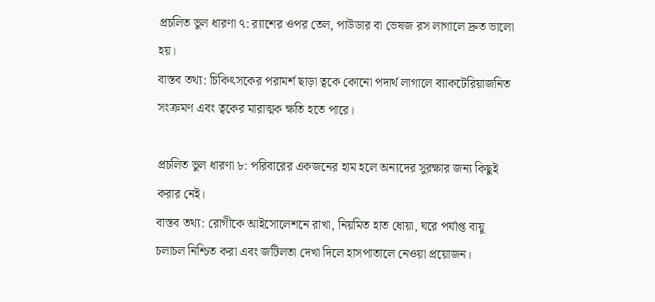প্রচলিত ভুল ধারণা ৭: র‍্যাশের ওপর তেল, পাউডার বা ভেষজ রস লাগালে দ্রুত ভালো হয়।
বাস্তব তথ্য: চিকিৎসকের পরামর্শ ছাড়া ত্বকে কোনো পদার্থ লাগালে ব্যাকটেরিয়াজনিত সংক্রমণ এবং ত্বকের মারাত্মক ক্ষতি হতে পারে।

প্রচলিত ভুল ধারণা ৮: পরিবারের একজনের হাম হলে অন্যদের সুরক্ষার জন্য কিছুই করার নেই।
বাস্তব তথ্য: রোগীকে আইসোলেশনে রাখা, নিয়মিত হাত ধোয়া, ঘরে পর্যাপ্ত বায়ু চলাচল নিশ্চিত করা এবং জটিলতা দেখা দিলে হাসপাতালে নেওয়া প্রয়োজন।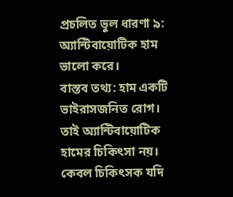প্রচলিত ভুল ধারণা ৯: অ্যান্টিবায়োটিক হাম ভালো করে।
বাস্তব তথ্য: হাম একটি ভাইরাসজনিত রোগ। তাই অ্যান্টিবায়োটিক হামের চিকিৎসা নয়। কেবল চিকিৎসক যদি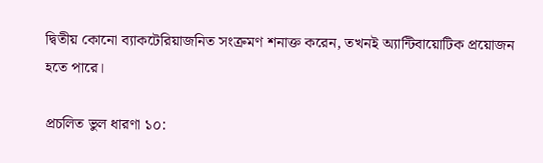দ্বিতীয় কোনো ব্যাকটেরিয়াজনিত সংক্রমণ শনাক্ত করেন, তখনই অ্যান্টিবায়োটিক প্রয়োজন হতে পারে।

প্রচলিত ভুল ধারণা ১০: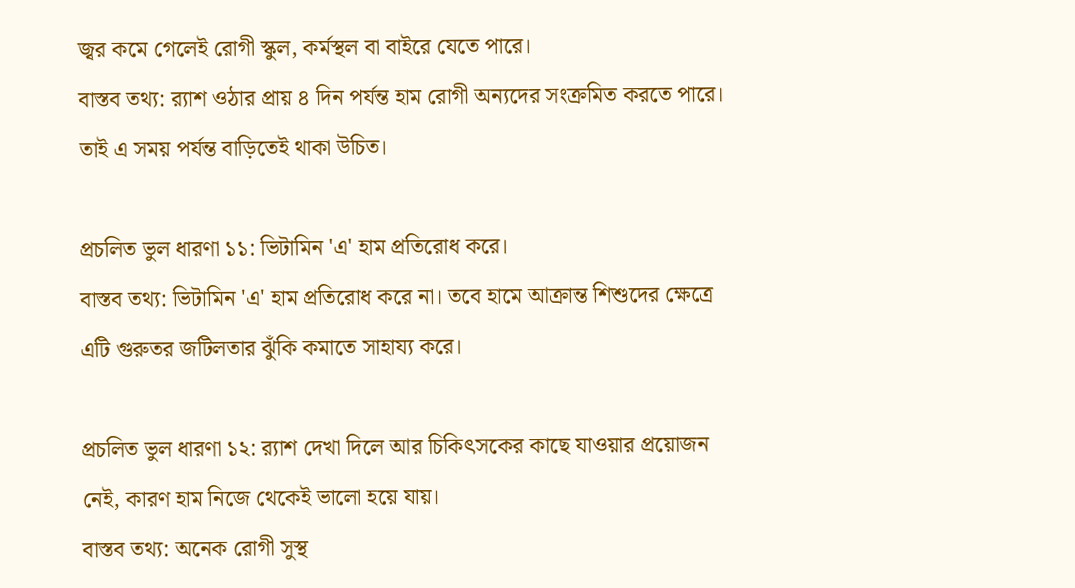জ্বর কমে গেলেই রোগী স্কুল, কর্মস্থল বা বাইরে যেতে পারে।
বাস্তব তথ্য: র‍্যাশ ওঠার প্রায় ৪ দিন পর্যন্ত হাম রোগী অন্যদের সংক্রমিত করতে পারে। তাই এ সময় পর্যন্ত বাড়িতেই থাকা উচিত।

প্রচলিত ভুল ধারণা ১১: ভিটামিন 'এ' হাম প্রতিরোধ করে।
বাস্তব তথ্য: ভিটামিন 'এ' হাম প্রতিরোধ করে না। তবে হামে আক্রান্ত শিশুদের ক্ষেত্রে এটি গুরুতর জটিলতার ঝুঁকি কমাতে সাহায্য করে।

প্রচলিত ভুল ধারণা ১২: র‍্যাশ দেখা দিলে আর চিকিৎসকের কাছে যাওয়ার প্রয়োজন নেই, কারণ হাম নিজে থেকেই ভালো হয়ে যায়।
বাস্তব তথ্য: অনেক রোগী সুস্থ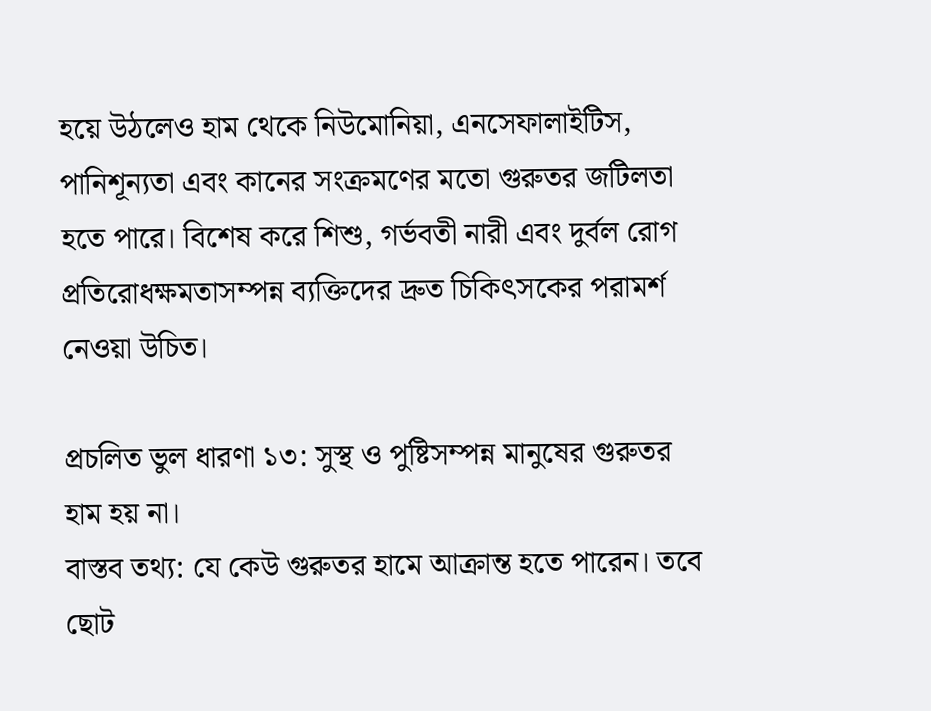হয়ে উঠলেও হাম থেকে নিউমোনিয়া, এনসেফালাইটিস, পানিশূন্যতা এবং কানের সংক্রমণের মতো গুরুতর জটিলতা হতে পারে। বিশেষ করে শিশু, গর্ভবতী নারী এবং দুর্বল রোগ প্রতিরোধক্ষমতাসম্পন্ন ব্যক্তিদের দ্রুত চিকিৎসকের পরামর্শ নেওয়া উচিত।

প্রচলিত ভুল ধারণা ১৩: সুস্থ ও পুষ্টিসম্পন্ন মানুষের গুরুতর হাম হয় না।
বাস্তব তথ্য: যে কেউ গুরুতর হামে আক্রান্ত হতে পারেন। তবে ছোট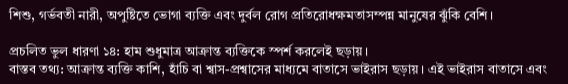শিশু, গর্ভবতী নারী, অপুষ্টিতে ভোগা ব্যক্তি এবং দুর্বল রোগ প্রতিরোধক্ষমতাসম্পন্ন মানুষের ঝুঁকি বেশি।

প্রচলিত ভুল ধারণা ১৪: হাম শুধুমাত্র আক্রান্ত ব্যক্তিকে স্পর্শ করলেই ছড়ায়।
বাস্তব তথ্য: আক্রান্ত ব্যক্তি কাশি, হাঁচি বা শ্বাস-প্রশ্বাসের মাধ্যমে বাতাসে ভাইরাস ছড়ায়। এই ভাইরাস বাতাসে এবং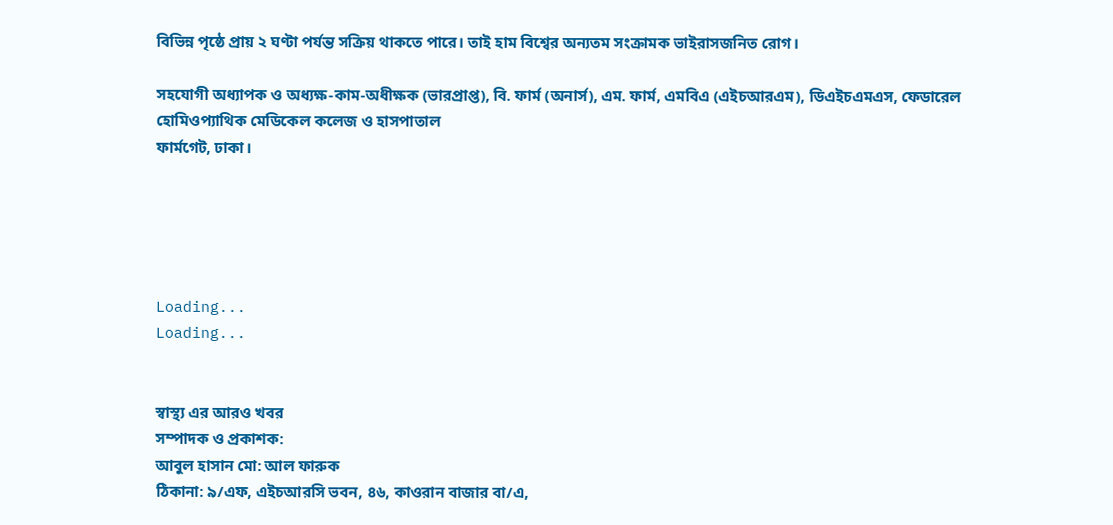বিভিন্ন পৃষ্ঠে প্রায় ২ ঘণ্টা পর্যন্ত সক্রিয় থাকতে পারে। তাই হাম বিশ্বের অন্যতম সংক্রামক ভাইরাসজনিত রোগ।

সহযোগী অধ্যাপক ও অধ্যক্ষ-কাম-অধীক্ষক (ভারপ্রাপ্ত), বি. ফার্ম (অনার্স), এম. ফার্ম, এমবিএ (এইচআরএম), ডিএইচএমএস, ফেডারেল হোমিওপ্যাথিক মেডিকেল কলেজ ও হাসপাতাল
ফার্মগেট, ঢাকা।





Loading...
Loading...


স্বাস্থ্য এর আরও খবর
সম্পাদক ও প্রকাশক:
আবুল হাসান মো: আল ফারুক
ঠিকানা: ৯/এফ, এইচআরসি ভবন, ৪৬, কাওরান বাজার বা/এ,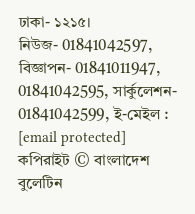ঢাকা- ১২১৫।
নিউজ- 01841042597, বিজ্ঞাপন- 01841011947, 01841042595, সার্কুলেশন- 01841042599, ই-মেইল : [email protected]
কপিরাইট © বাংলাদেশ বুলেটিন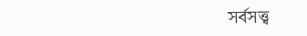সর্বসত্ত্ব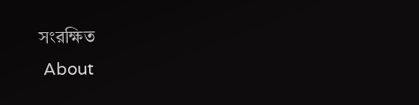সংরক্ষিত
 About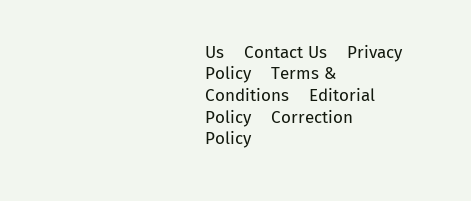Us    Contact Us    Privacy Policy    Terms & Conditions    Editorial Policy    Correction Policy